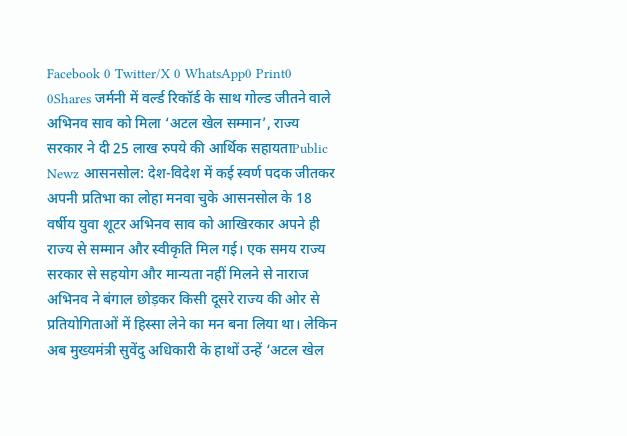Facebook 0 Twitter/X 0 WhatsApp0 Print0 0Shares जर्मनी में वर्ल्ड रिकॉर्ड के साथ गोल्ड जीतने वाले अभिनव साव को मिला ‘अटल खेल सम्मान’, राज्य सरकार ने दी 25 लाख रुपये की आर्थिक सहायताPublic Newz आसनसोल: देश-विदेश में कई स्वर्ण पदक जीतकर अपनी प्रतिभा का लोहा मनवा चुके आसनसोल के 18 वर्षीय युवा शूटर अभिनव साव को आखिरकार अपने ही राज्य से सम्मान और स्वीकृति मिल गई। एक समय राज्य सरकार से सहयोग और मान्यता नहीं मिलने से नाराज अभिनव ने बंगाल छोड़कर किसी दूसरे राज्य की ओर से प्रतियोगिताओं में हिस्सा लेने का मन बना लिया था। लेकिन अब मुख्यमंत्री सुवेंदु अधिकारी के हाथों उन्हें ‘अटल खेल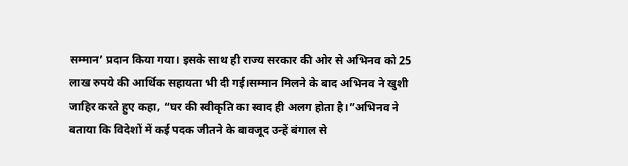सम्मान’ प्रदान किया गया। इसके साथ ही राज्य सरकार की ओर से अभिनव को 25 लाख रुपये की आर्थिक सहायता भी दी गई।सम्मान मिलने के बाद अभिनव ने खुशी जाहिर करते हुए कहा, “घर की स्वीकृति का स्वाद ही अलग होता है।”अभिनव ने बताया कि विदेशों में कई पदक जीतने के बावजूद उन्हें बंगाल से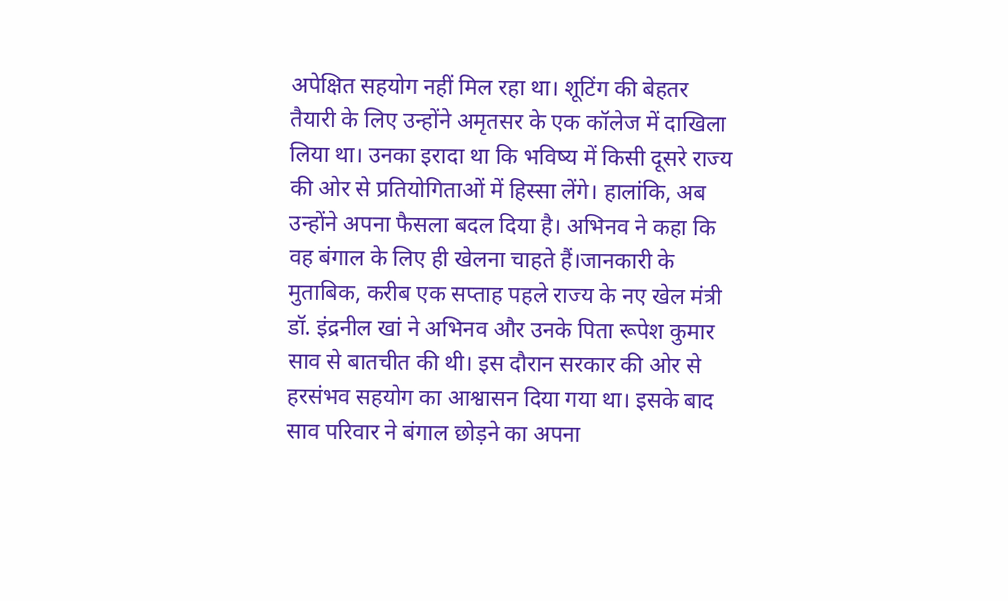अपेक्षित सहयोग नहीं मिल रहा था। शूटिंग की बेहतर तैयारी के लिए उन्होंने अमृतसर के एक कॉलेज में दाखिला लिया था। उनका इरादा था कि भविष्य में किसी दूसरे राज्य की ओर से प्रतियोगिताओं में हिस्सा लेंगे। हालांकि, अब उन्होंने अपना फैसला बदल दिया है। अभिनव ने कहा कि वह बंगाल के लिए ही खेलना चाहते हैं।जानकारी के मुताबिक, करीब एक सप्ताह पहले राज्य के नए खेल मंत्री डॉ. इंद्रनील खां ने अभिनव और उनके पिता रूपेश कुमार साव से बातचीत की थी। इस दौरान सरकार की ओर से हरसंभव सहयोग का आश्वासन दिया गया था। इसके बाद साव परिवार ने बंगाल छोड़ने का अपना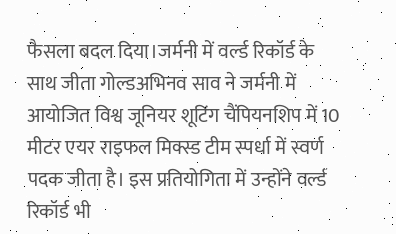फैसला बदल दिया।जर्मनी में वर्ल्ड रिकॉर्ड के साथ जीता गोल्डअभिनव साव ने जर्मनी में आयोजित विश्व जूनियर शूटिंग चैंपियनशिप में 10 मीटर एयर राइफल मिक्स्ड टीम स्पर्धा में स्वर्ण पदक जीता है। इस प्रतियोगिता में उन्होंने वर्ल्ड रिकॉर्ड भी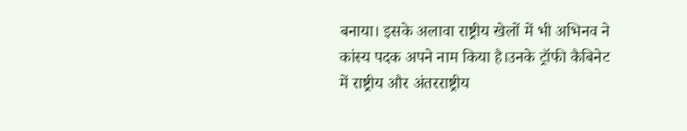बनाया। इसके अलावा राष्ट्रीय खेलों में भी अभिनव ने कांस्य पदक अपने नाम किया है।उनके ट्रॉफी कैबिनेट में राष्ट्रीय और अंतरराष्ट्रीय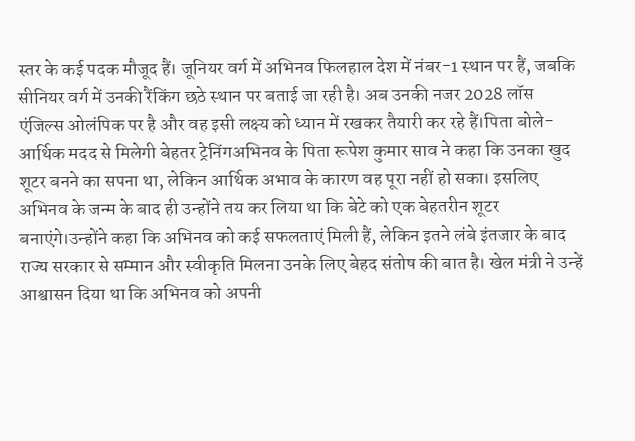स्तर के कई पदक मौजूद हैं। जूनियर वर्ग में अभिनव फिलहाल देश में नंबर-1 स्थान पर हैं, जबकि सीनियर वर्ग में उनकी रैंकिंग छठे स्थान पर बताई जा रही है। अब उनकी नजर 2028 लॉस एंजिल्स ओलंपिक पर है और वह इसी लक्ष्य को ध्यान में रखकर तैयारी कर रहे हैं।पिता बोले- आर्थिक मदद से मिलेगी बेहतर ट्रेनिंगअभिनव के पिता रूपेश कुमार साव ने कहा कि उनका खुद शूटर बनने का सपना था, लेकिन आर्थिक अभाव के कारण वह पूरा नहीं हो सका। इसलिए अभिनव के जन्म के बाद ही उन्होंने तय कर लिया था कि बेटे को एक बेहतरीन शूटर बनाएंगे।उन्होंने कहा कि अभिनव को कई सफलताएं मिली हैं, लेकिन इतने लंबे इंतजार के बाद राज्य सरकार से सम्मान और स्वीकृति मिलना उनके लिए बेहद संतोष की बात है। खेल मंत्री ने उन्हें आश्वासन दिया था कि अभिनव को अपनी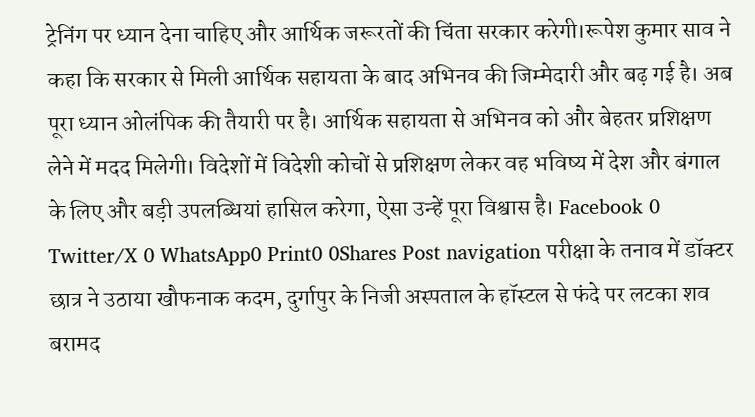ट्रेनिंग पर ध्यान देना चाहिए और आर्थिक जरूरतों की चिंता सरकार करेगी।रूपेश कुमार साव ने कहा कि सरकार से मिली आर्थिक सहायता के बाद अभिनव की जिम्मेदारी और बढ़ गई है। अब पूरा ध्यान ओलंपिक की तैयारी पर है। आर्थिक सहायता से अभिनव को और बेहतर प्रशिक्षण लेने में मदद मिलेगी। विदेशों में विदेशी कोचों से प्रशिक्षण लेकर वह भविष्य में देश और बंगाल के लिए और बड़ी उपलब्धियां हासिल करेगा, ऐसा उन्हें पूरा विश्वास है। Facebook 0 Twitter/X 0 WhatsApp0 Print0 0Shares Post navigation परीक्षा के तनाव में डॉक्टर छात्र ने उठाया खौफनाक कदम, दुर्गापुर के निजी अस्पताल के हॉस्टल से फंदे पर लटका शव बरामद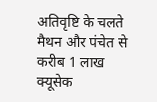अतिवृष्टि के चलते मैथन और पंचेत से करीब 1 लाख क्यूसेक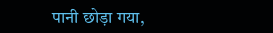पानी छोड़ा गया,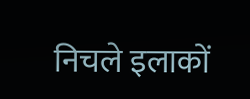निचले इलाकों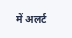में अलर्ट